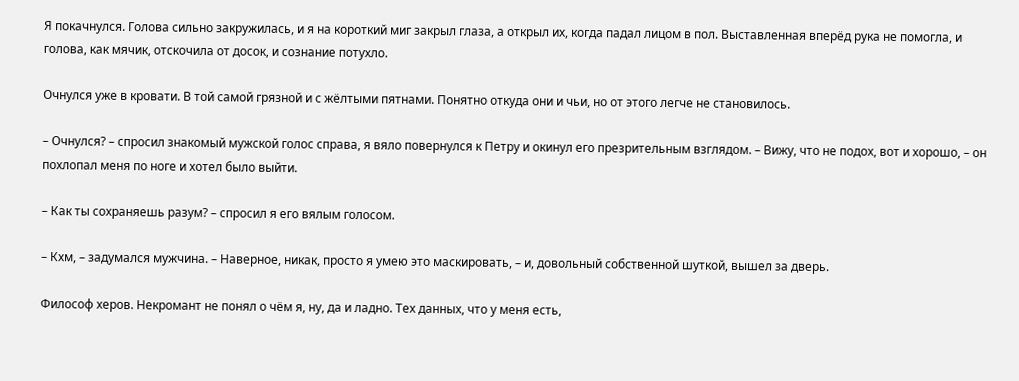Я покачнулся. Голова сильно закружилась, и я на короткий миг закрыл глаза, а открыл их, когда падал лицом в пол. Выставленная вперёд рука не помогла, и голова, как мячик, отскочила от досок, и сознание потухло.

Очнулся уже в кровати. В той самой грязной и с жёлтыми пятнами. Понятно откуда они и чьи, но от этого легче не становилось.

– Очнулся? – спросил знакомый мужской голос справа, я вяло повернулся к Петру и окинул его презрительным взглядом. – Вижу, что не подох, вот и хорошо, – он похлопал меня по ноге и хотел было выйти.

– Как ты сохраняешь разум? – спросил я его вялым голосом.

– Кхм, – задумался мужчина. – Наверное, никак, просто я умею это маскировать, – и, довольный собственной шуткой, вышел за дверь.

Философ херов. Некромант не понял о чём я, ну, да и ладно. Тех данных, что у меня есть,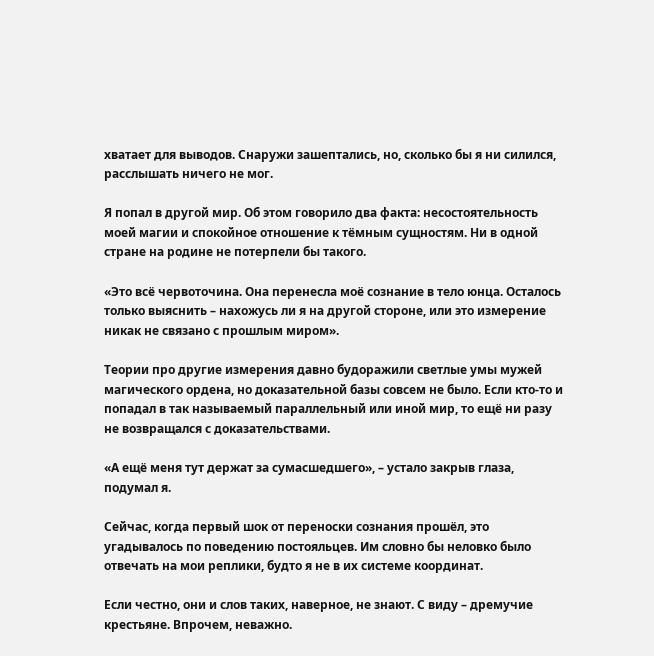хватает для выводов. Снаружи зашептались, но, сколько бы я ни силился, расслышать ничего не мог.

Я попал в другой мир. Об этом говорило два факта: несостоятельность моей магии и спокойное отношение к тёмным сущностям. Ни в одной стране на родине не потерпели бы такого.

«Это всё червоточина. Она перенесла моё сознание в тело юнца. Осталось только выяснить – нахожусь ли я на другой стороне, или это измерение никак не связано с прошлым миром».

Теории про другие измерения давно будоражили светлые умы мужей магического ордена, но доказательной базы совсем не было. Если кто-то и попадал в так называемый параллельный или иной мир, то ещё ни разу не возвращался с доказательствами.

«А ещё меня тут держат за сумасшедшего», – устало закрыв глаза, подумал я.

Сейчас, когда первый шок от переноски сознания прошёл, это угадывалось по поведению постояльцев. Им словно бы неловко было отвечать на мои реплики, будто я не в их системе координат.

Если честно, они и слов таких, наверное, не знают. С виду – дремучие крестьяне. Впрочем, неважно.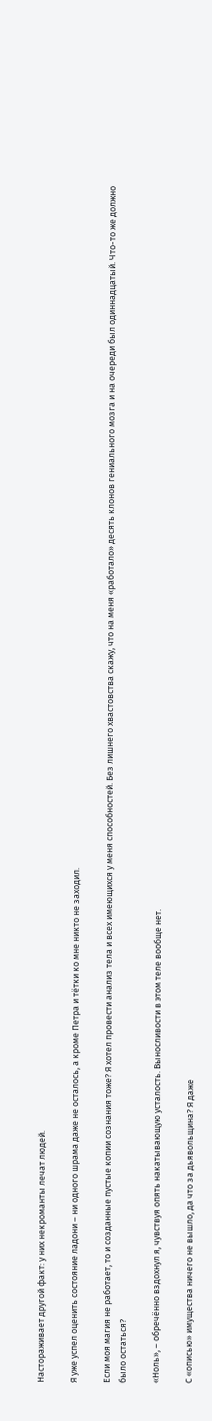Настораживает другой факт: у них некроманты лечат людей.

Я уже успел оценить состояние ладони – ни одного шрама даже не осталось, а кроме Петра и тётки ко мне никто не заходил.

Если моя магия не работает, то и созданные пустые копии сознания тоже? Я хотел провести анализ тела и всех имеющихся у меня способностей. Без лишнего хвастовства скажу, что на меня «работало» десять клонов гениального мозга и на очереди был одиннадцатый. Что-то же должно было остаться?

«Ноль», – обречённо вздохнул я, чувствуя опять накатывающую усталость. Выносливости в этом теле вообще нет.

С «описью» имущества ничего не вышло, да что за дьявольщина? Я даже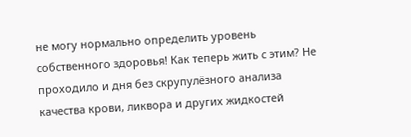не могу нормально определить уровень собственного здоровья! Как теперь жить с этим? Не проходило и дня без скрупулёзного анализа качества крови, ликвора и других жидкостей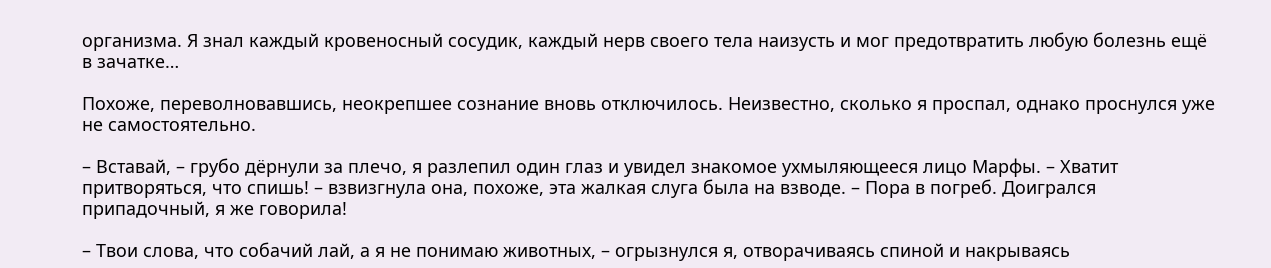организма. Я знал каждый кровеносный сосудик, каждый нерв своего тела наизусть и мог предотвратить любую болезнь ещё в зачатке…

Похоже, переволновавшись, неокрепшее сознание вновь отключилось. Неизвестно, сколько я проспал, однако проснулся уже не самостоятельно.

– Вставай, – грубо дёрнули за плечо, я разлепил один глаз и увидел знакомое ухмыляющееся лицо Марфы. – Хватит притворяться, что спишь! – взвизгнула она, похоже, эта жалкая слуга была на взводе. – Пора в погреб. Доигрался припадочный, я же говорила!

– Твои слова, что собачий лай, а я не понимаю животных, – огрызнулся я, отворачиваясь спиной и накрываясь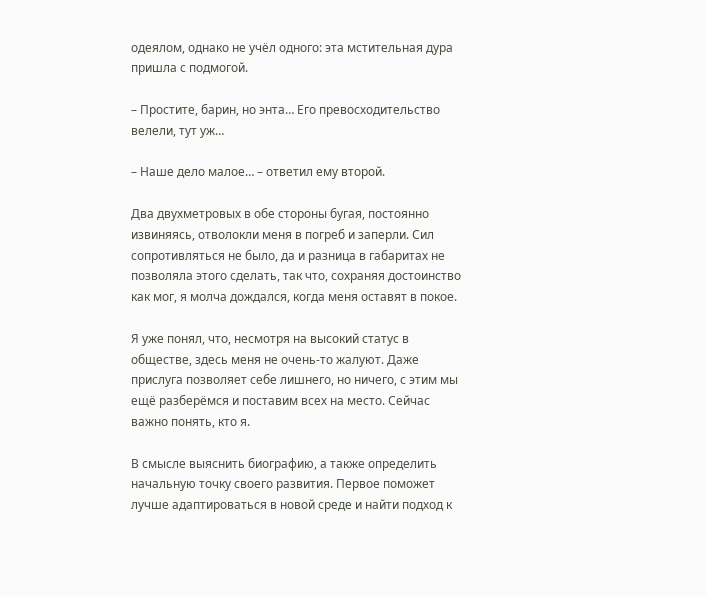одеялом, однако не учёл одного: эта мстительная дура пришла с подмогой.

– Простите, барин, но энта… Его превосходительство велели, тут уж…

– Наше дело малое… – ответил ему второй.

Два двухметровых в обе стороны бугая, постоянно извиняясь, отволокли меня в погреб и заперли. Сил сопротивляться не было, да и разница в габаритах не позволяла этого сделать, так что, сохраняя достоинство как мог, я молча дождался, когда меня оставят в покое.

Я уже понял, что, несмотря на высокий статус в обществе, здесь меня не очень-то жалуют. Даже прислуга позволяет себе лишнего, но ничего, с этим мы ещё разберёмся и поставим всех на место. Сейчас важно понять, кто я.

В смысле выяснить биографию, а также определить начальную точку своего развития. Первое поможет лучше адаптироваться в новой среде и найти подход к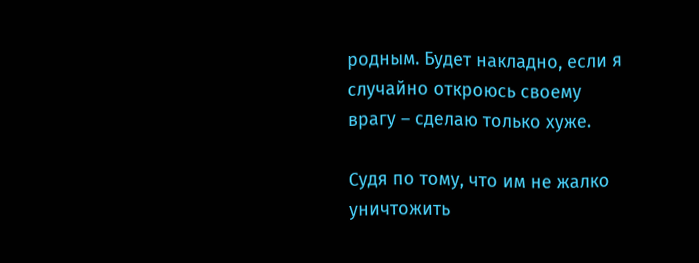родным. Будет накладно, если я случайно откроюсь своему врагу – сделаю только хуже.

Судя по тому, что им не жалко уничтожить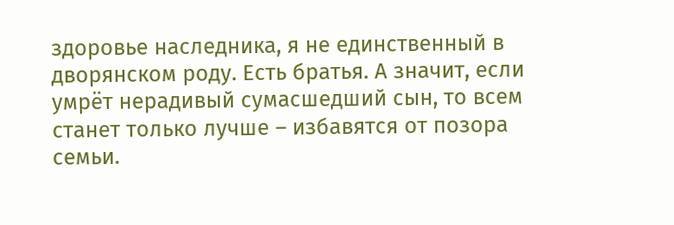здоровье наследника, я не единственный в дворянском роду. Есть братья. А значит, если умрёт нерадивый сумасшедший сын, то всем станет только лучше – избавятся от позора семьи.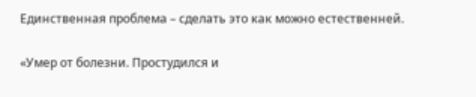Единственная проблема – сделать это как можно естественней.

«Умер от болезни. Простудился и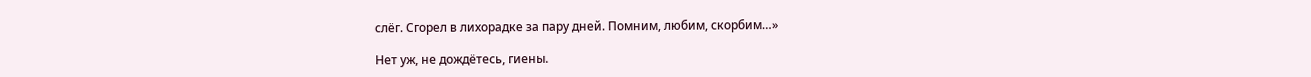слёг. Сгорел в лихорадке за пару дней. Помним, любим, скорбим…»

Нет уж, не дождётесь, гиены.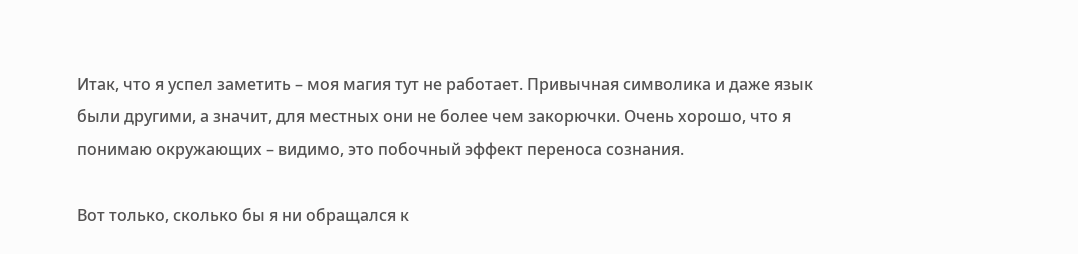Итак, что я успел заметить – моя магия тут не работает. Привычная символика и даже язык были другими, а значит, для местных они не более чем закорючки. Очень хорошо, что я понимаю окружающих – видимо, это побочный эффект переноса сознания.

Вот только, сколько бы я ни обращался к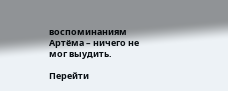воспоминаниям Артёма – ничего не мог выудить.

Перейти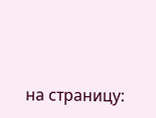на страницу: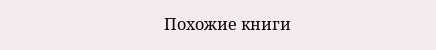Похожие книги